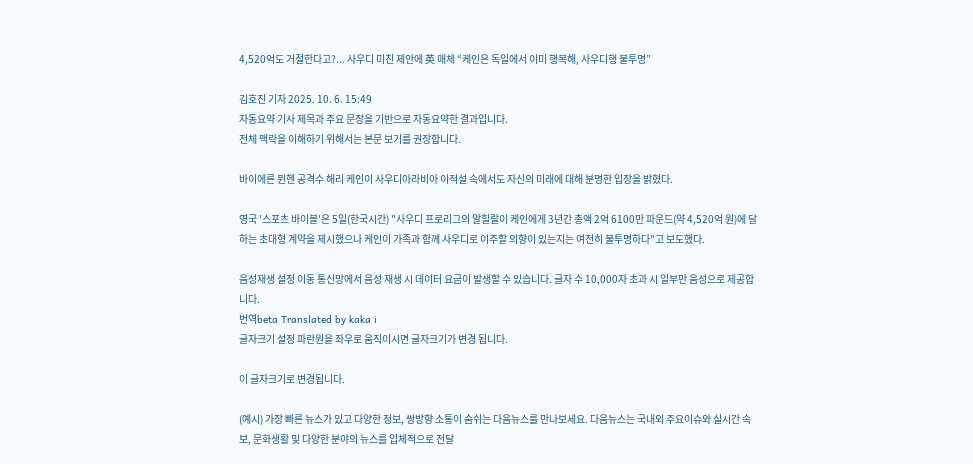4,520억도 거절한다고?... 사우디 미친 제안에 英 매체 “케인은 독일에서 이미 행복해, 사우디행 불투명”

김호진 기자 2025. 10. 6. 15:49
자동요약 기사 제목과 주요 문장을 기반으로 자동요약한 결과입니다.
전체 맥락을 이해하기 위해서는 본문 보기를 권장합니다.

바이에른 뮌헨 공격수 해리 케인이 사우디아라비아 이적설 속에서도 자신의 미래에 대해 분명한 입장을 밝혔다.

영국 '스포츠 바이블'은 5일(한국시간) "사우디 프로리그의 알힐랄이 케인에게 3년간 총액 2억 6100만 파운드(약 4,520억 원)에 달하는 초대형 계약을 제시했으나 케인이 가족과 함께 사우디로 이주할 의향이 있는지는 여전히 불투명하다"고 보도했다.

음성재생 설정 이동 통신망에서 음성 재생 시 데이터 요금이 발생할 수 있습니다. 글자 수 10,000자 초과 시 일부만 음성으로 제공합니다.
번역beta Translated by kaka i
글자크기 설정 파란원을 좌우로 움직이시면 글자크기가 변경 됩니다.

이 글자크기로 변경됩니다.

(예시) 가장 빠른 뉴스가 있고 다양한 정보, 쌍방향 소통이 숨쉬는 다음뉴스를 만나보세요. 다음뉴스는 국내외 주요이슈와 실시간 속보, 문화생활 및 다양한 분야의 뉴스를 입체적으로 전달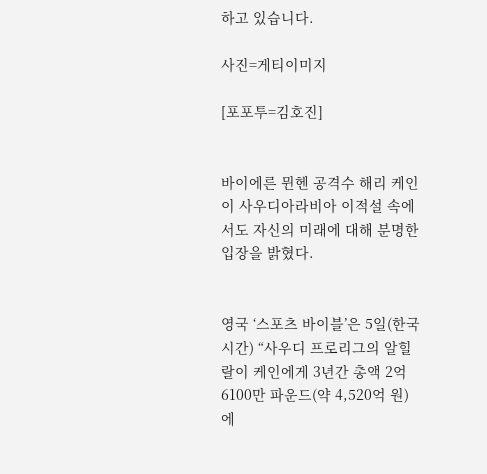하고 있습니다.

사진=게티이미지

[포포투=김호진]


바이에른 뮌헨 공격수 해리 케인이 사우디아라비아 이적설 속에서도 자신의 미래에 대해 분명한 입장을 밝혔다.


영국 ‘스포츠 바이블’은 5일(한국시간) “사우디 프로리그의 알힐랄이 케인에게 3년간 총액 2억 6100만 파운드(약 4,520억 원)에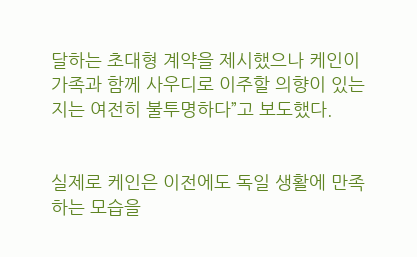달하는 초대형 계약을 제시했으나 케인이 가족과 함께 사우디로 이주할 의향이 있는지는 여전히 불투명하다”고 보도했다.


실제로 케인은 이전에도 독일 생활에 만족하는 모습을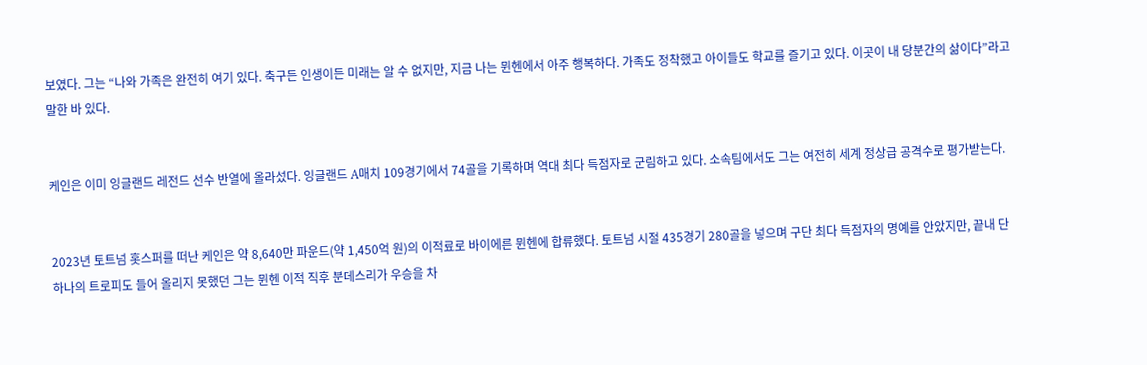보였다. 그는 “나와 가족은 완전히 여기 있다. 축구든 인생이든 미래는 알 수 없지만, 지금 나는 뮌헨에서 아주 행복하다. 가족도 정착했고 아이들도 학교를 즐기고 있다. 이곳이 내 당분간의 삶이다”라고 말한 바 있다.


케인은 이미 잉글랜드 레전드 선수 반열에 올라섰다. 잉글랜드 A매치 109경기에서 74골을 기록하며 역대 최다 득점자로 군림하고 있다. 소속팀에서도 그는 여전히 세계 정상급 공격수로 평가받는다.


2023년 토트넘 홋스퍼를 떠난 케인은 약 8,640만 파운드(약 1,450억 원)의 이적료로 바이에른 뮌헨에 합류했다. 토트넘 시절 435경기 280골을 넣으며 구단 최다 득점자의 명예를 안았지만, 끝내 단 하나의 트로피도 들어 올리지 못했던 그는 뮌헨 이적 직후 분데스리가 우승을 차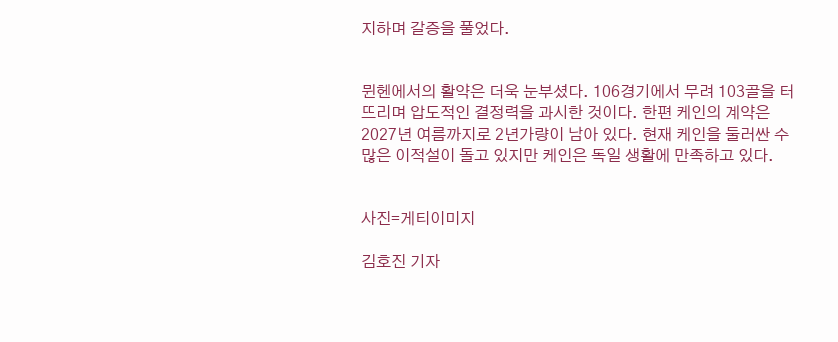지하며 갈증을 풀었다.


뮌헨에서의 활약은 더욱 눈부셨다. 106경기에서 무려 103골을 터뜨리며 압도적인 결정력을 과시한 것이다. 한편 케인의 계약은 2027년 여름까지로 2년가량이 남아 있다. 현재 케인을 둘러싼 수많은 이적설이 돌고 있지만 케인은 독일 생활에 만족하고 있다.


사진=게티이미지

김호진 기자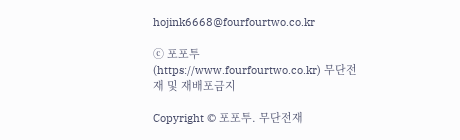hojink6668@fourfourtwo.co.kr

ⓒ 포포투(https://www.fourfourtwo.co.kr) 무단전재 및 재배포금지

Copyright © 포포투. 무단전재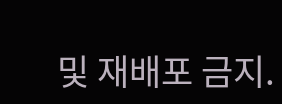및 재배포 금지.